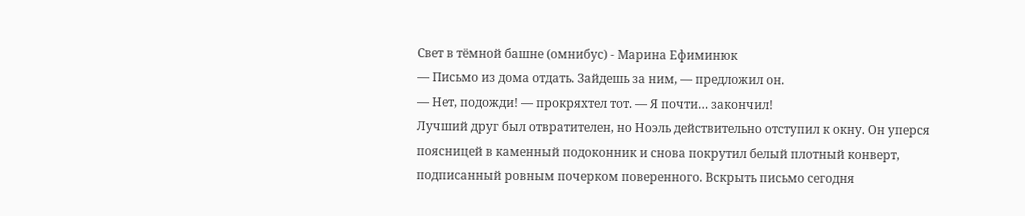Свет в тёмной башне (омнибус) - Марина Ефиминюк
— Письмо из дома отдать. Зайдешь за ним, — предложил он.
— Нет, подожди! — прокряхтел тот. — Я почти… закончил!
Лучший друг был отвратителен, но Ноэль действительно отступил к окну. Он уперся поясницей в каменный подоконник и снова покрутил белый плотный конверт, подписанный ровным почерком поверенного. Вскрыть письмо сегодня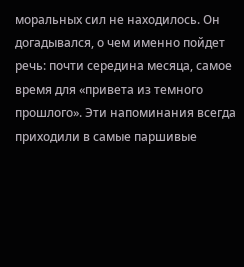моральных сил не находилось. Он догадывался, о чем именно пойдет речь: почти середина месяца, самое время для «привета из темного прошлого». Эти напоминания всегда приходили в самые паршивые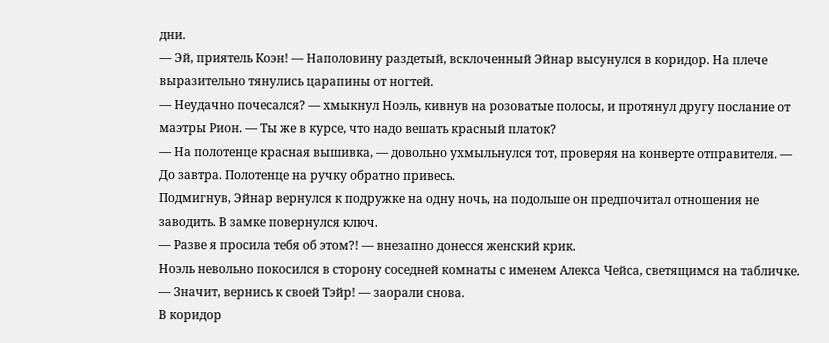дни.
— Эй, приятель Коэн! — Наполовину раздетый, всклоченный Эйнар высунулся в коридор. На плече выразительно тянулись царапины от ногтей.
— Неудачно почесался? — хмыкнул Ноэль, кивнув на розоватые полосы, и протянул другу послание от маэтры Рион. — Ты же в курсе, что надо вешать красный платок?
— На полотенце красная вышивка, — довольно ухмыльнулся тот, проверяя на конверте отправителя. — До завтра. Полотенце на ручку обратно привесь.
Подмигнув, Эйнар вернулся к подружке на одну ночь, на подольше он предпочитал отношения не заводить. В замке повернулся ключ.
— Разве я просила тебя об этом?! — внезапно донесся женский крик.
Ноэль невольно покосился в сторону соседней комнаты с именем Алекса Чейса, светящимся на табличке.
— Значит, вернись к своей Тэйр! — заорали снова.
В коридор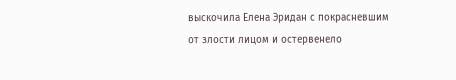выскочила Елена Эридан с покрасневшим от злости лицом и остервенело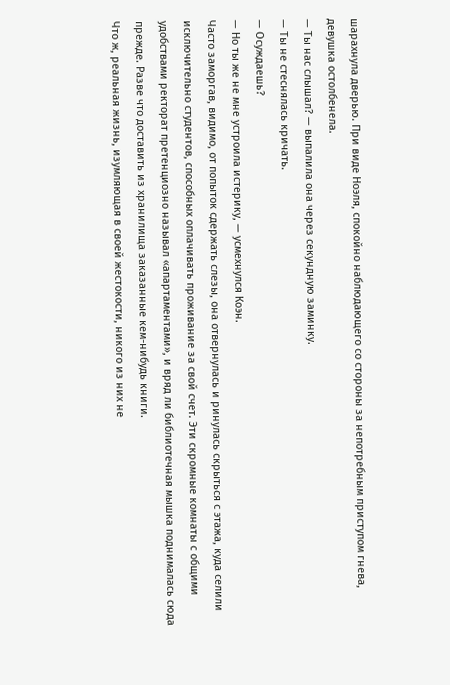шарахнула дверью. При виде Ноэля, спокойно наблюдающего со стороны за непотребным приступом гнева, девушка остолбенела.
— Ты нас слышал? — выпалила она через секундную заминку.
— Ты не стеснялась кричать.
— Осуждаешь?
— Но ты же не мне устроила истерику, — усмехнулся Коэн.
Часто заморгав, видимо, от попыток сдержать слезы, она отвернулась и ринулась скрыться с этажа, куда селили исключительно студентов, способных оплачивать проживание за свой счет. Эти скромные комнаты с общими удобствами ректорат претенциозно называл «апартаментами», и вряд ли библиотечная мышка поднималась сюда прежде. Разве что доставить из хранилища заказанные кем-нибудь книги.
Что ж, реальная жизнь, изумляющая в своей жестокости, никого из них не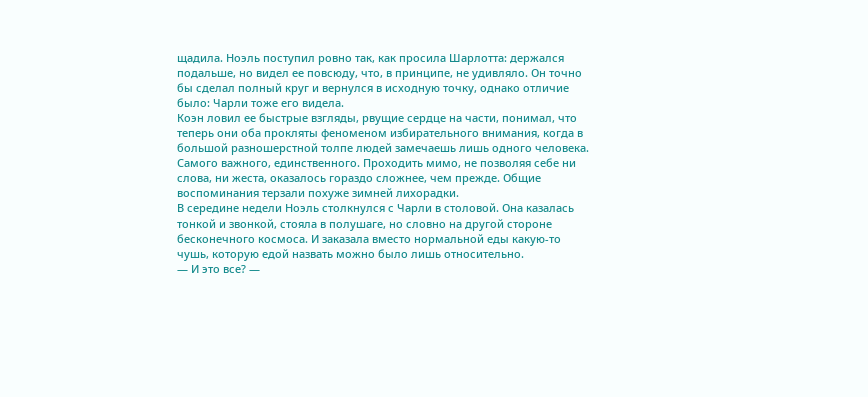щадила. Ноэль поступил ровно так, как просила Шарлотта: держался подальше, но видел ее повсюду, что, в принципе, не удивляло. Он точно бы сделал полный круг и вернулся в исходную точку, однако отличие было: Чарли тоже его видела.
Коэн ловил ее быстрые взгляды, рвущие сердце на части, понимал, что теперь они оба прокляты феноменом избирательного внимания, когда в большой разношерстной толпе людей замечаешь лишь одного человека. Самого важного, единственного. Проходить мимо, не позволяя себе ни слова, ни жеста, оказалось гораздо сложнее, чем прежде. Общие воспоминания терзали похуже зимней лихорадки.
В середине недели Ноэль столкнулся с Чарли в столовой. Она казалась тонкой и звонкой, стояла в полушаге, но словно на другой стороне бесконечного космоса. И заказала вместо нормальной еды какую-то чушь, которую едой назвать можно было лишь относительно.
— И это все? —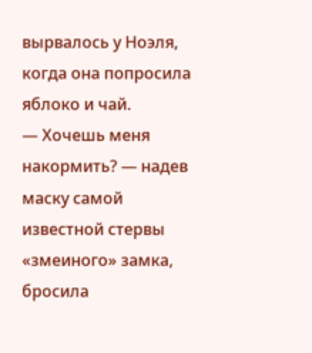вырвалось у Ноэля, когда она попросила яблоко и чай.
— Хочешь меня накормить? — надев маску самой известной стервы «змеиного» замка, бросила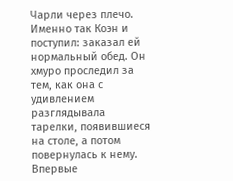Чарли через плечо.
Именно так Коэн и поступил: заказал ей нормальный обед. Он хмуро проследил за тем, как она с удивлением разглядывала тарелки, появившиеся на столе, а потом повернулась к нему. Впервые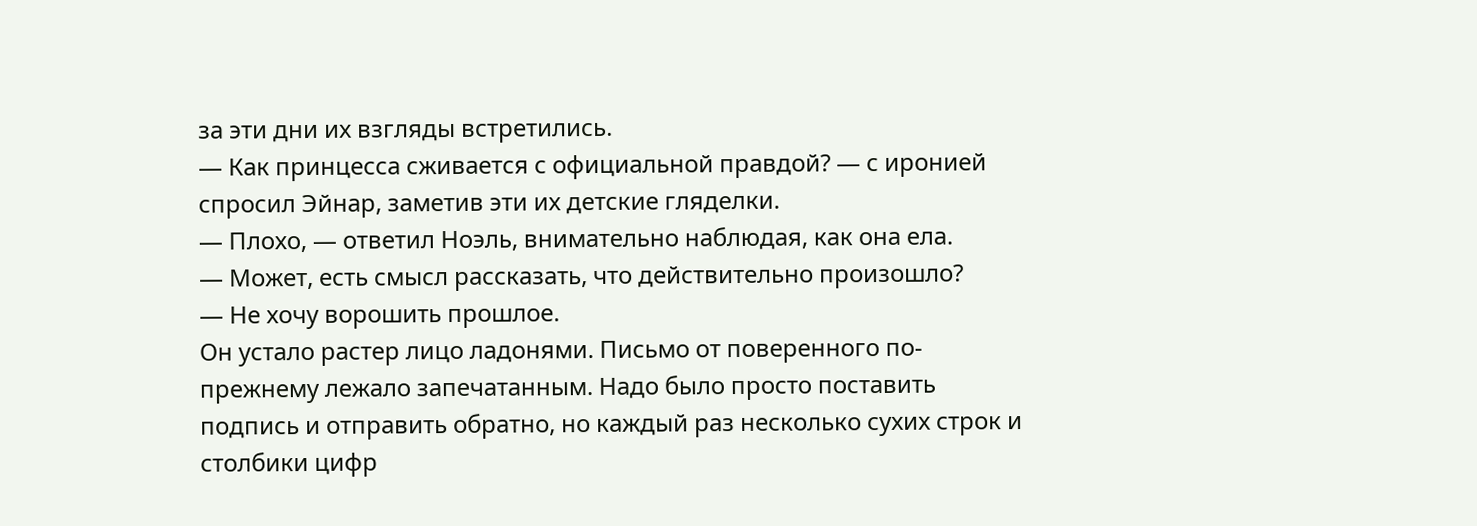за эти дни их взгляды встретились.
— Как принцесса сживается с официальной правдой? — с иронией спросил Эйнар, заметив эти их детские гляделки.
— Плохо, — ответил Ноэль, внимательно наблюдая, как она ела.
— Может, есть смысл рассказать, что действительно произошло?
— Не хочу ворошить прошлое.
Он устало растер лицо ладонями. Письмо от поверенного по-прежнему лежало запечатанным. Надо было просто поставить подпись и отправить обратно, но каждый раз несколько сухих строк и столбики цифр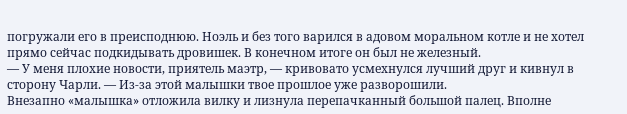погружали его в преисподнюю. Ноэль и без того варился в адовом моральном котле и не хотел прямо сейчас подкидывать дровишек. В конечном итоге он был не железный.
— У меня плохие новости, приятель маэтр, — кривовато усмехнулся лучший друг и кивнул в сторону Чарли. — Из-за этой малышки твое прошлое уже разворошили.
Внезапно «малышка» отложила вилку и лизнула перепачканный большой палец. Вполне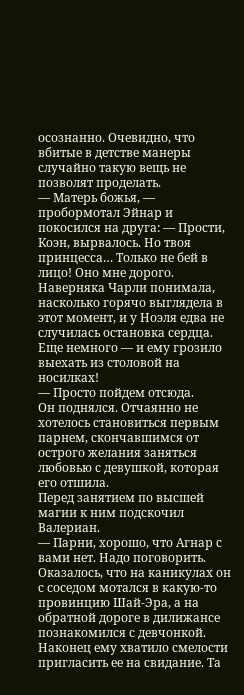осознанно. Очевидно, что вбитые в детстве манеры случайно такую вещь не позволят проделать.
— Матерь божья, — пробормотал Эйнар и покосился на друга: — Прости, Коэн, вырвалось. Но твоя принцесса… Только не бей в лицо! Оно мне дорого.
Наверняка Чарли понимала, насколько горячо выглядела в этот момент, и у Ноэля едва не случилась остановка сердца. Еще немного — и ему грозило выехать из столовой на носилках!
— Просто пойдем отсюда.
Он поднялся. Отчаянно не хотелось становиться первым парнем, скончавшимся от острого желания заняться любовью с девушкой, которая его отшила.
Перед занятием по высшей магии к ним подскочил Валериан.
— Парни, хорошо, что Агнар с вами нет. Надо поговорить.
Оказалось, что на каникулах он с соседом мотался в какую-то провинцию Шай-Эра, а на обратной дороге в дилижансе познакомился с девчонкой. Наконец ему хватило смелости пригласить ее на свидание. Та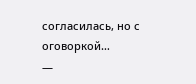согласилась, но с оговоркой…
—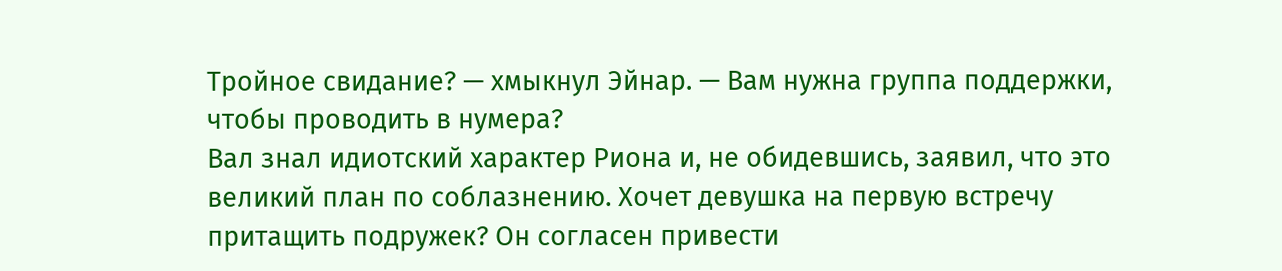Тройное свидание? — хмыкнул Эйнар. — Вам нужна группа поддержки, чтобы проводить в нумера?
Вал знал идиотский характер Риона и, не обидевшись, заявил, что это великий план по соблазнению. Хочет девушка на первую встречу притащить подружек? Он согласен привести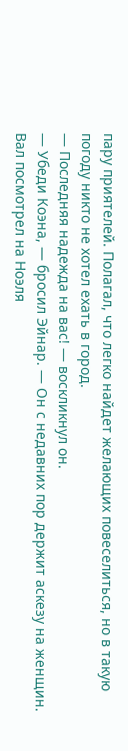пару приятелей. Полагал, что легко найдет желающих повеселиться, но в такую погоду никто не хотел ехать в город.
— Последняя надежда на вас! — воскликнул он.
— Убеди Коэна, — бросил Эйнар. — Он с недавних пор держит аскезу на женщин.
Вал посмотрел на Ноэля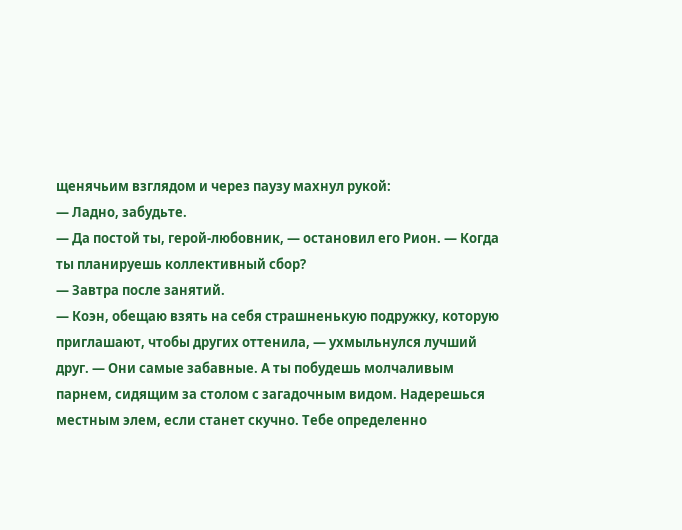щенячьим взглядом и через паузу махнул рукой:
— Ладно, забудьте.
— Да постой ты, герой-любовник, — остановил его Рион. — Когда ты планируешь коллективный сбор?
— Завтра после занятий.
— Коэн, обещаю взять на себя страшненькую подружку, которую приглашают, чтобы других оттенила, — ухмыльнулся лучший друг. — Они самые забавные. А ты побудешь молчаливым парнем, сидящим за столом с загадочным видом. Надерешься местным элем, если станет скучно. Тебе определенно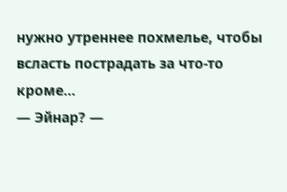нужно утреннее похмелье, чтобы всласть пострадать за что-то кроме…
— Эйнар? —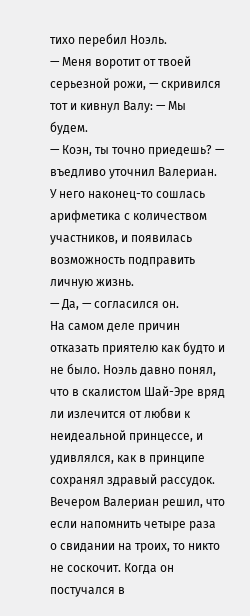тихо перебил Ноэль.
— Меня воротит от твоей серьезной рожи, — скривился тот и кивнул Валу: — Мы будем.
— Коэн, ты точно приедешь? — въедливо уточнил Валериан. У него наконец-то сошлась арифметика с количеством участников, и появилась возможность подправить личную жизнь.
— Да, — согласился он.
На самом деле причин отказать приятелю как будто и не было. Ноэль давно понял, что в скалистом Шай-Эре вряд ли излечится от любви к неидеальной принцессе, и удивлялся, как в принципе сохранял здравый рассудок.
Вечером Валериан решил, что если напомнить четыре раза о свидании на троих, то никто не соскочит. Когда он постучался в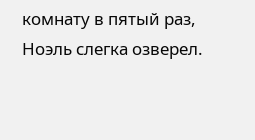комнату в пятый раз, Ноэль слегка озверел.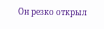Он резко открыл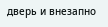дверь и внезапно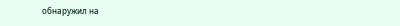обнаружил на